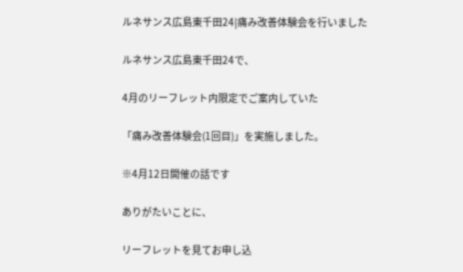ルネサンス広島東千田24|痛み改善体験会を行いました

ルネサンス広島東千田24で、

4月のリーフレット内限定でご案内していた

「痛み改善体験会(1回目)」を実施しました。

※4月12日開催の話です

ありがたいことに、

リーフレットを見てお申し込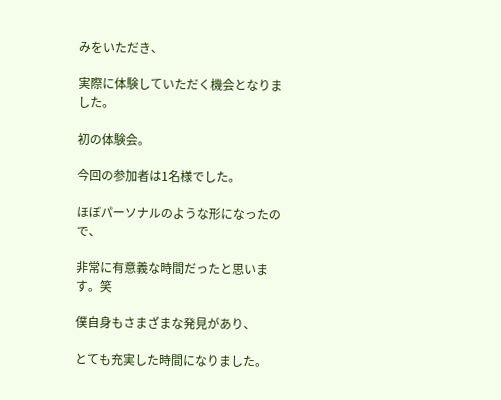みをいただき、

実際に体験していただく機会となりました。

初の体験会。

今回の参加者は1名様でした。

ほぼパーソナルのような形になったので、

非常に有意義な時間だったと思います。笑

僕自身もさまざまな発見があり、

とても充実した時間になりました。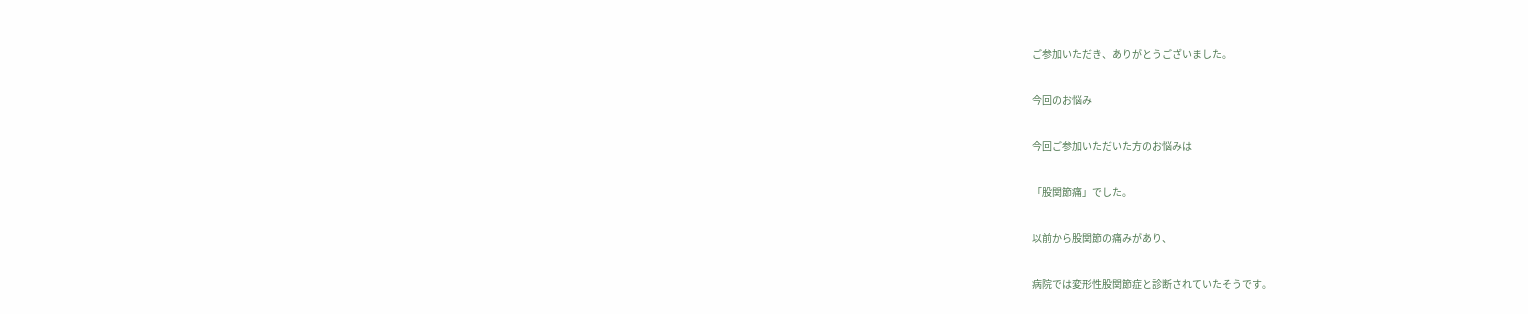ご参加いただき、ありがとうございました。

今回のお悩み

今回ご参加いただいた方のお悩みは

「股関節痛」でした。

以前から股関節の痛みがあり、

病院では変形性股関節症と診断されていたそうです。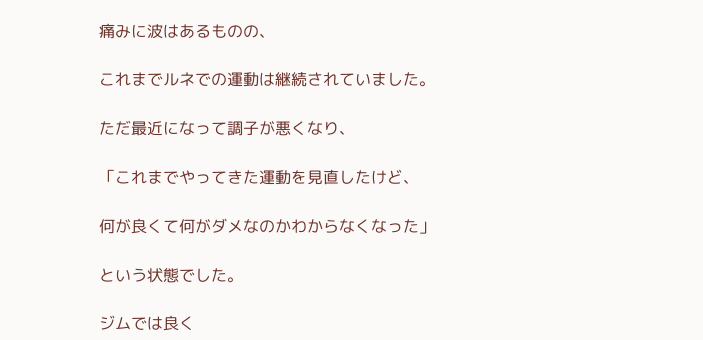痛みに波はあるものの、

これまでルネでの運動は継続されていました。

ただ最近になって調子が悪くなり、

「これまでやってきた運動を見直したけど、

何が良くて何がダメなのかわからなくなった」

という状態でした。

ジムでは良く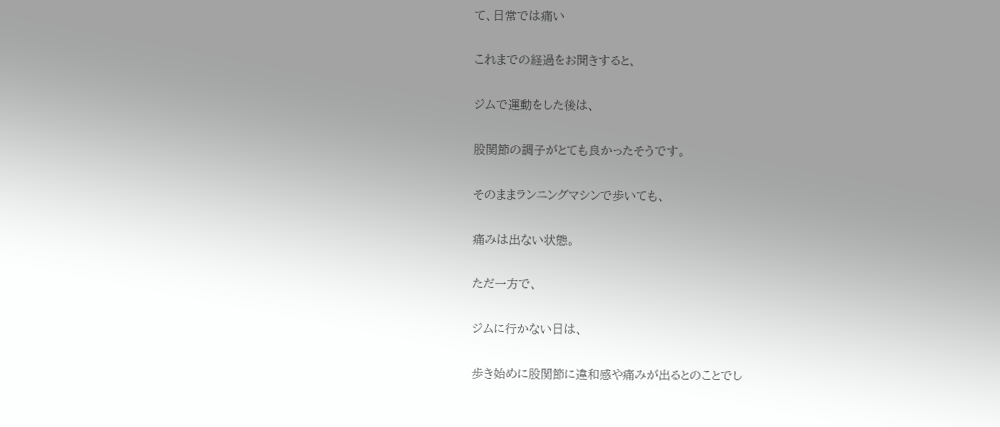て、日常では痛い

これまでの経過をお聞きすると、

ジムで運動をした後は、

股関節の調子がとても良かったそうです。

そのままランニングマシンで歩いても、

痛みは出ない状態。

ただ一方で、

ジムに行かない日は、

歩き始めに股関節に違和感や痛みが出るとのことでし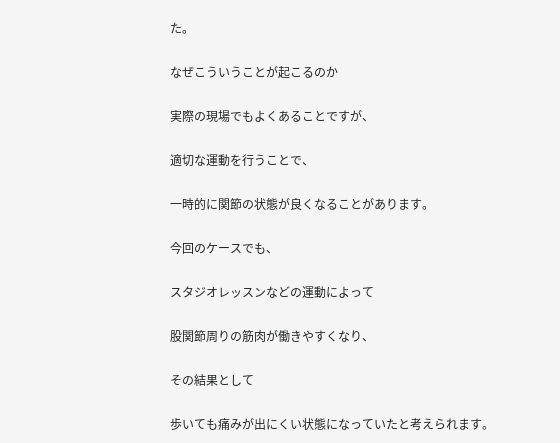た。

なぜこういうことが起こるのか

実際の現場でもよくあることですが、

適切な運動を行うことで、

一時的に関節の状態が良くなることがあります。

今回のケースでも、

スタジオレッスンなどの運動によって

股関節周りの筋肉が働きやすくなり、

その結果として

歩いても痛みが出にくい状態になっていたと考えられます。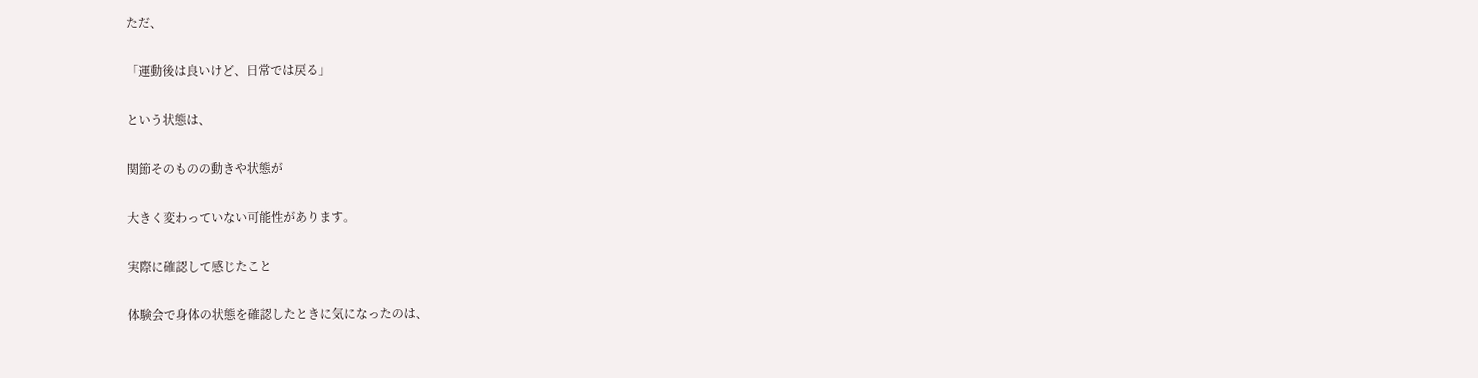ただ、

「運動後は良いけど、日常では戻る」

という状態は、

関節そのものの動きや状態が

大きく変わっていない可能性があります。

実際に確認して感じたこと

体験会で身体の状態を確認したときに気になったのは、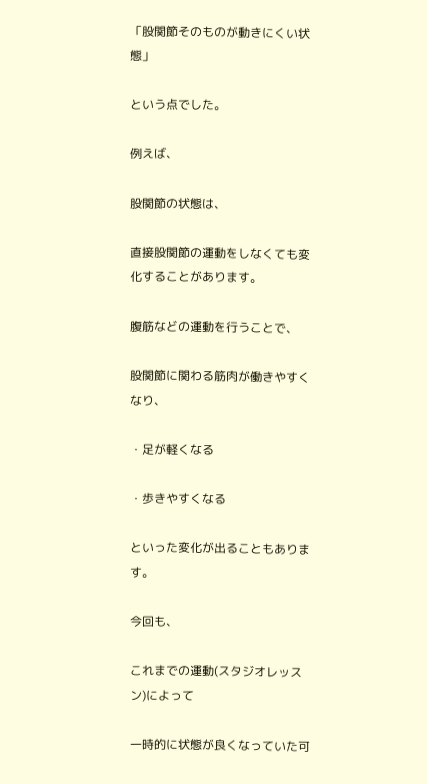「股関節そのものが動きにくい状態」

という点でした。

例えば、

股関節の状態は、

直接股関節の運動をしなくても変化することがあります。

腹筋などの運動を行うことで、

股関節に関わる筋肉が働きやすくなり、

・足が軽くなる

・歩きやすくなる

といった変化が出ることもあります。

今回も、

これまでの運動(スタジオレッスン)によって

一時的に状態が良くなっていた可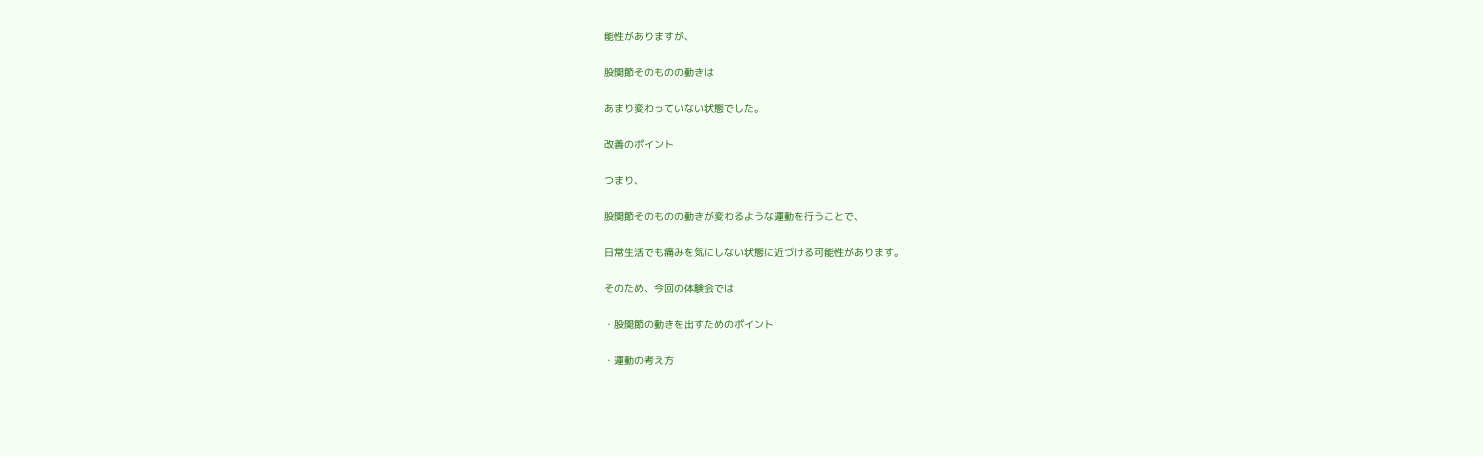能性がありますが、

股関節そのものの動きは

あまり変わっていない状態でした。

改善のポイント

つまり、

股関節そのものの動きが変わるような運動を行うことで、

日常生活でも痛みを気にしない状態に近づける可能性があります。

そのため、今回の体験会では

・股関節の動きを出すためのポイント

・運動の考え方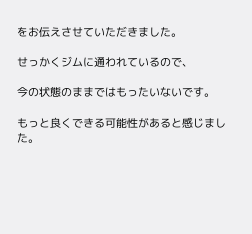をお伝えさせていただきました。

せっかくジムに通われているので、

今の状態のままではもったいないです。

もっと良くできる可能性があると感じました。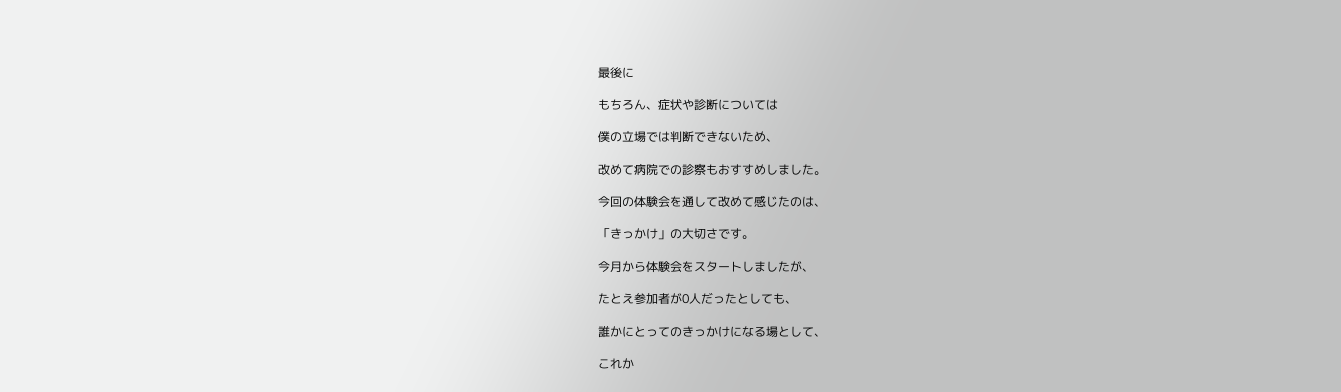最後に

もちろん、症状や診断については

僕の立場では判断できないため、

改めて病院での診察もおすすめしました。

今回の体験会を通して改めて感じたのは、

「きっかけ」の大切さです。

今月から体験会をスタートしましたが、

たとえ参加者が0人だったとしても、

誰かにとってのきっかけになる場として、

これか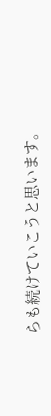らも続けていこうと思います。